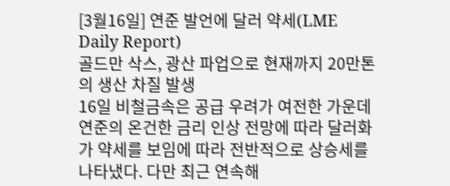[3월16일] 연준 발언에 달러 약세(LME Daily Report)
골드만 삭스, 광산 파업으로 현재까지 20만톤의 생산 차질 발생
16일 비철금속은 공급 우려가 여전한 가운데 연준의 온건한 금리 인상 전망에 따라 달러화가 약세를 보임에 따라 전반적으로 상승세를 나타냈다. 다만 최근 연속해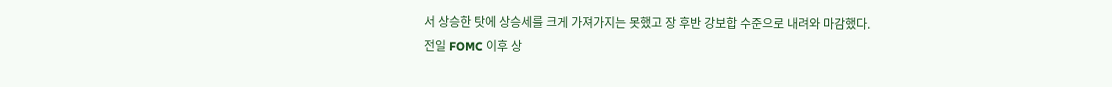서 상승한 탓에 상승세를 크게 가져가지는 못했고 장 후반 강보합 수준으로 내려와 마감했다.
전일 FOMC 이후 상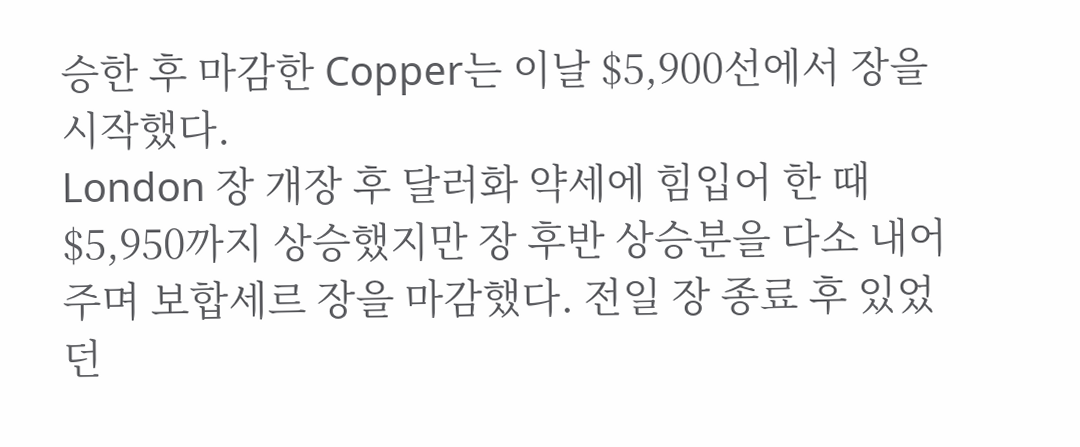승한 후 마감한 Copper는 이날 $5,900선에서 장을 시작했다.
London 장 개장 후 달러화 약세에 힘입어 한 때 $5,950까지 상승했지만 장 후반 상승분을 다소 내어주며 보합세르 장을 마감했다. 전일 장 종료 후 있었던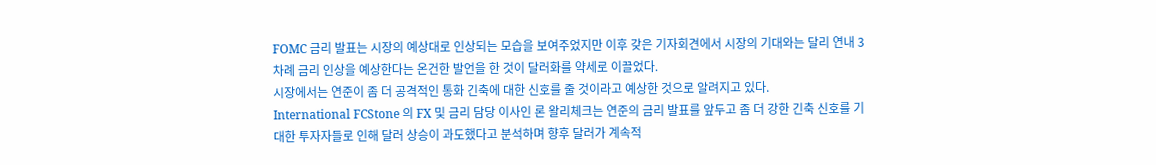FOMC 금리 발표는 시장의 예상대로 인상되는 모습을 보여주었지만 이후 갖은 기자회견에서 시장의 기대와는 달리 연내 3차례 금리 인상을 예상한다는 온건한 발언을 한 것이 달러화를 약세로 이끌었다.
시장에서는 연준이 좀 더 공격적인 통화 긴축에 대한 신호를 줄 것이라고 예상한 것으로 알려지고 있다.
International FCStone 의 FX 및 금리 담당 이사인 론 왈리체크는 연준의 금리 발표를 앞두고 좀 더 강한 긴축 신호를 기대한 투자자들로 인해 달러 상승이 과도했다고 분석하며 향후 달러가 계속적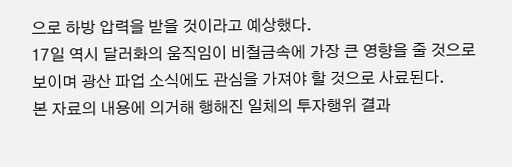으로 하방 압력을 받을 것이라고 예상했다.
17일 역시 달러화의 움직임이 비철금속에 가장 큰 영향을 줄 것으로 보이며 광산 파업 소식에도 관심을 가져야 할 것으로 사료된다.
본 자료의 내용에 의거해 행해진 일체의 투자행위 결과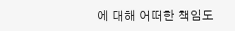에 대해 어떠한 책임도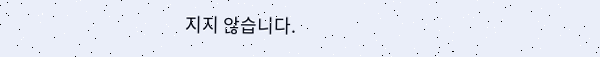지지 않습니다.